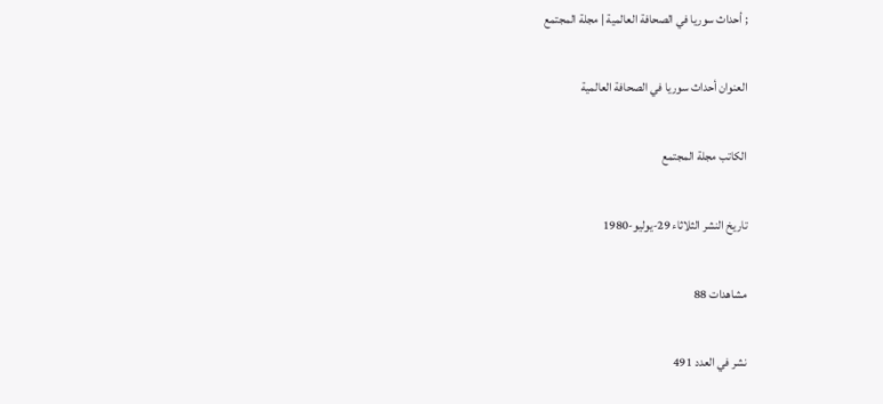; أحداث سوريا في الصحافة العالمية | مجلة المجتمع

العنوان أحداث سوريا في الصحافة العالمية

الكاتب مجلة المجتمع

تاريخ النشر الثلاثاء 29-يوليو-1980

مشاهدات 88

نشر في العدد 491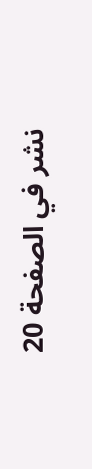نشر في الصفحة 20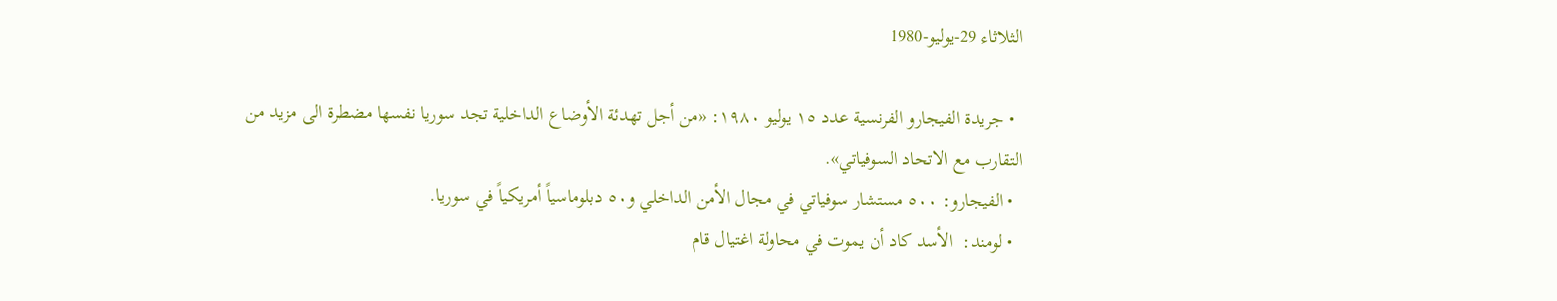الثلاثاء 29-يوليو-1980

  • جريدة الفيجارو الفرنسية عدد ١٥ يوليو ١٩٨٠: «من أجل تهدئة الأوضاع الداخلية تجد سوريا نفسها مضطرة الى مزيد من التقارب مع الاتحاد السوفياتي».
  • الفيجارو: ٥٠٠ مستشار سوفياتي في مجال الأمن الداخلي و٥٠ دبلوماسياً أمريكياً في سوريا.
  • لومند:  الأسد كاد أن يموت في محاولة اغتيال قام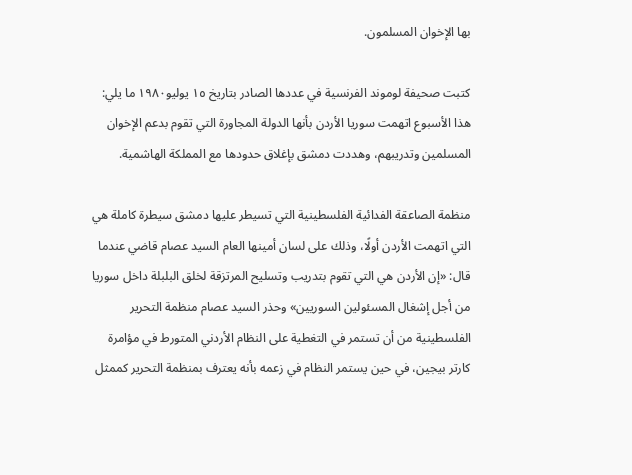بها الإخوان المسلمون.

كتبت صحيفة لوموند الفرنسية في عددها الصادر بتاريخ ١٥ يوليو١٩٨٠ ما يلي: هذا الأسبوع اتهمت سوريا الأردن بأنها الدولة المجاورة التي تقوم بدعم الإخوان المسلمين وتدريبهم، وهددت دمشق بإغلاق حدودها مع المملكة الهاشمية.

منظمة الصاعقة الفدائية الفلسطينية التي تسيطر عليها دمشق سيطرة كاملة هي التي اتهمت الأردن أولًا، وذلك على لسان أمينها العام السيد عصام قاضي عندما قال: «إن الأردن هي التي تقوم بتدريب وتسليح المرتزقة لخلق البلبلة داخل سوريا من أجل إشغال المسئولين السوريين» وحذر السيد عصام منظمة التحرير الفلسطينية من أن تستمر في التغطية على النظام الأردني المتورط في مؤامرة كارتر بيجين، في حين يستمر النظام في زعمه بأنه يعترف بمنظمة التحرير كممثل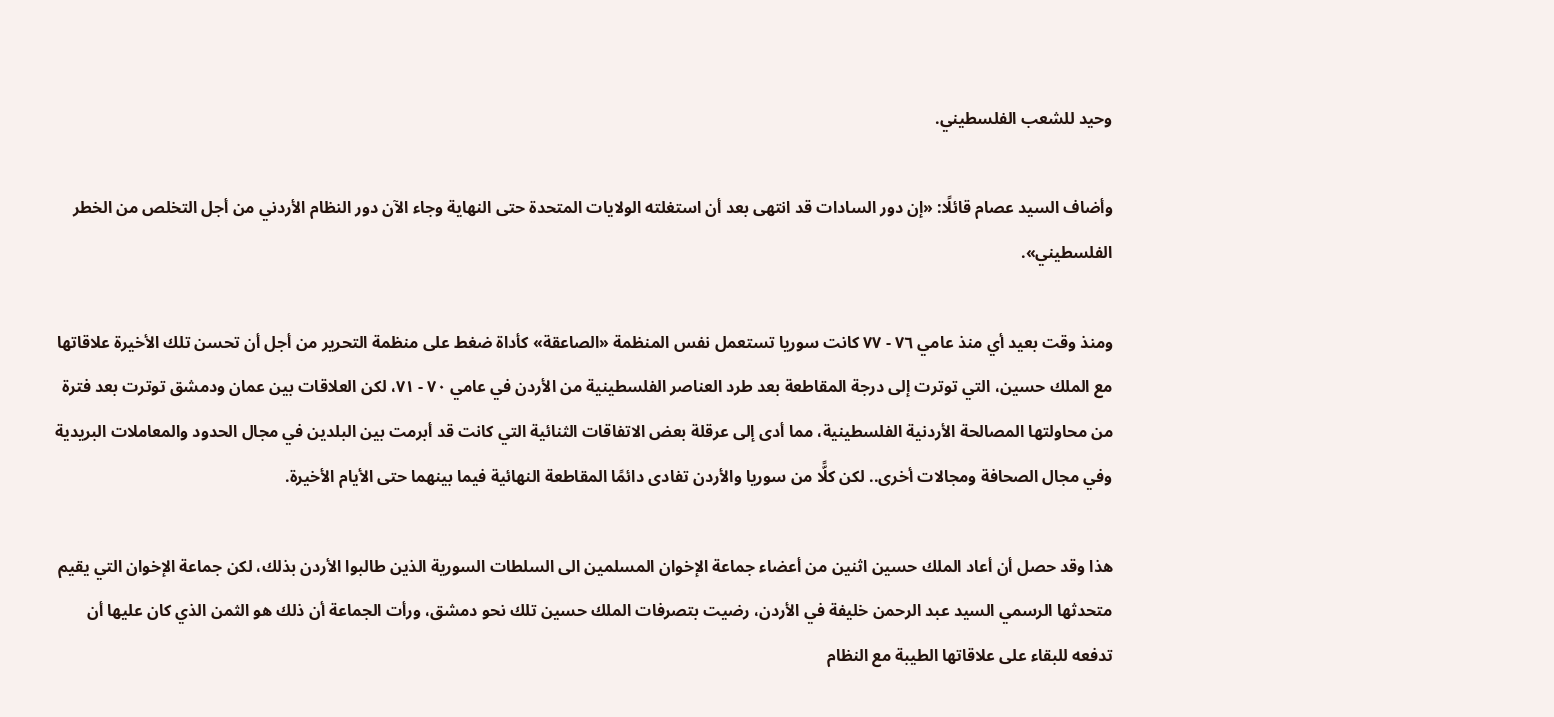وحيد للشعب الفلسطيني.

وأضاف السيد عصام قائلًا: «إن دور السادات قد انتهى بعد أن استغلته الولايات المتحدة حتى النهاية وجاء الآن دور النظام الأردني من أجل التخلص من الخطر الفلسطيني».

ومنذ وقت بعيد أي منذ عامي ٧٦ - ٧٧ كانت سوريا تستعمل نفس المنظمة «الصاعقة» كأداة ضغط على منظمة التحرير من أجل أن تحسن تلك الأخيرة علاقاتها مع الملك حسين، التي توترت إلى درجة المقاطعة بعد طرد العناصر الفلسطينية من الأردن في عامي ۷۰ - ۷۱، لكن العلاقات بين عمان ودمشق توترت بعد فترة من محاولتها المصالحة الأردنية الفلسطينية، مما أدى إلى عرقلة بعض الاتفاقات الثنائية التي كانت قد أبرمت بين البلدين في مجال الحدود والمعاملات البريدية وفي مجال الصحافة ومجالات أخرى.. لكن كلًّا من سوريا والأردن تفادى دائمًا المقاطعة النهائية فيما بينهما حتى الأيام الأخيرة.

هذا وقد حصل أن أعاد الملك حسين اثنين من أعضاء جماعة الإخوان المسلمين الى السلطات السورية الذين طالبوا الأردن بذلك، لكن جماعة الإخوان التي يقيم متحدثها الرسمي السيد عبد الرحمن خليفة في الأردن، رضيت بتصرفات الملك حسين تلك نحو دمشق، ورأت الجماعة أن ذلك هو الثمن الذي كان عليها أن تدفعه للبقاء على علاقاتها الطيبة مع النظام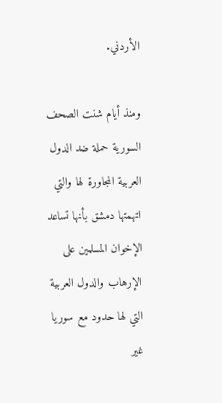الأردني.

ومنذ أيام شنت الصحف السورية حملة ضد الدول العربية المجاورة لها والتي اتهمتها دمشق بأنها تساعد الإخوان المسلمين على الإرهاب والدول العربية التي لها حدود مع سوريا غير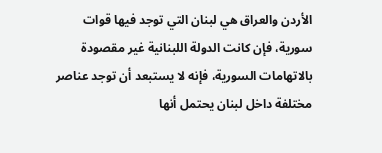الأردن والعراق هي لبنان التي توجد فيها قوات سورية، فإن كانت الدولة اللبنانية غير مقصودة بالاتهامات السورية، فإنه لا يستبعد أن توجد عناصر مختلفة داخل لبنان يحتمل أنها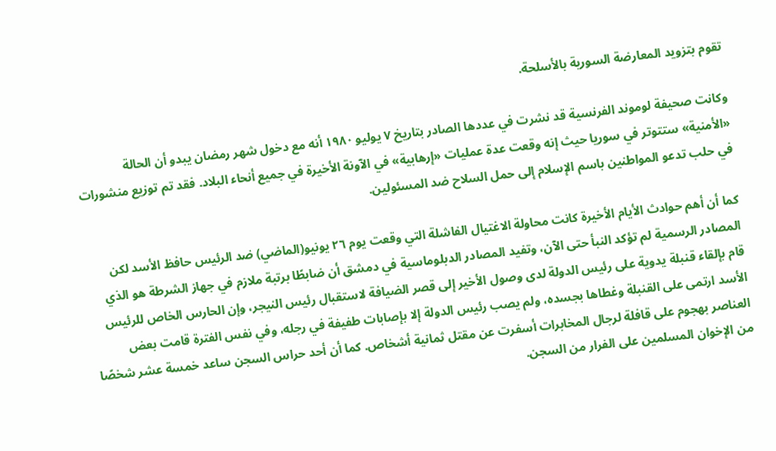تقوم بتزويد المعارضة السورية بالأسلحة.

وكانت صحيفة لوموند الفرنسية قد نشرت في عددها الصادر بتاريخ ٧ يوليو ١٩٨٠ أنه مع دخول شهر رمضان يبدو أن الحالة «الأمنية» ستتوتر في سوريا حيث إنه وقعت عدة عمليات «إرهابية» في الآونة الأخيرة في جميع أنحاء البلاد. فقد تم توزيع منشورات في حلب تدعو المواطنين باسم الإسلام إلى حمل السلاح ضد المسئولين.

كما أن أهم حوادث الأيام الأخيرة كانت محاولة الاغتيال الفاشلة التي وقعت يوم ٢٦ يونيو(الماضي) ضد الرئيس حافظ الأسد لكن المصادر الرسمية لم تؤكد النبأ حتى الآن، وتفيد المصادر الدبلوماسية في دمشق أن ضابطًا برتبة ملازم في جهاز الشرطة هو الذي قام بإلقاء قنبلة يدوية على رئيس الدولة لدى وصول الأخير إلى قصر الضيافة لاستقبال رئيس النيجر، وإن الحارس الخاص للرئيس الأسد ارتمى على القنبلة وغطاها بجسده، ولم يصب رئيس الدولة إلا بإصابات طفيفة في رجله، وفي نفس الفترة قامت بعض العناصر بهجوم على قافلة لرجال المخابرات أسفرت عن مقتل ثمانية أشخاص. كما أن أحد حراس السجن ساعد خمسة عشر شخصًا من الإخوان المسلمين على الفرار من السجن.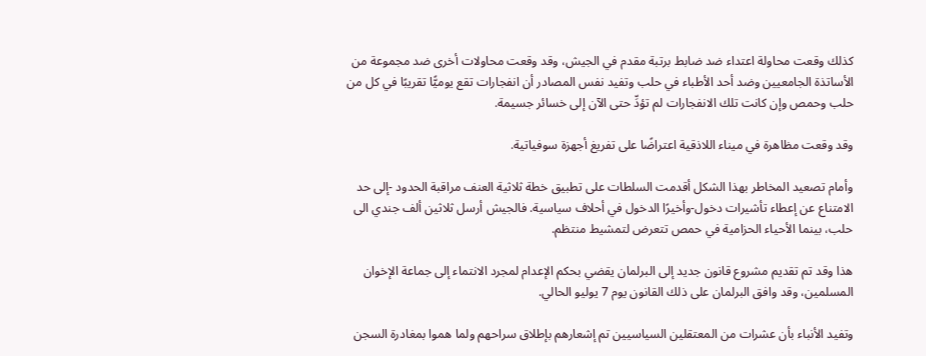كذلك وقعت محاولة اعتداء ضد ضابط برتبة مقدم في الجيش، وقد وقعت محاولات أخرى ضد مجموعة من الأساتذة الجامعيين وضد أحد الأطباء في حلب وتفيد نفس المصادر أن انفجارات تقع يوميًّا تقريبًا في كل من حلب وحمص وإن كانت تلك الانفجارات لم تؤدِّ حتى الآن إلى خسائر جسيمة.

وقد وقعت مظاهرة في ميناء اللاذقية اعتراضًا على تفريغ أجهزة سوفياتية.

وأمام تصعيد المخاطر بهذا الشكل أقدمت السلطات على تطبيق خطة ثلاثية العنف مراقبة الحدود -إلى حد الامتناع عن إعطاء تأشيرات دخول-وأخيرًا الدخول في أحلاف سياسية. فالجيش أرسل ثلاثين ألف جندي الى حلب، بينما الأحياء الحزامية في حمص تتعرض لتمشيط منتظم.

هذا وقد تم تقديم مشروع قانون جديد إلى البرلمان يقضي بحكم الإعدام لمجرد الانتماء إلى جماعة الإخوان المسلمين، وقد وافق البرلمان على ذلك القانون يوم 7 يوليو الحالي.

وتفيد الأنباء بأن عشرات من المعتقلين السياسيين تم إشعارهم بإطلاق سراحهم ولما هموا بمغادرة السجن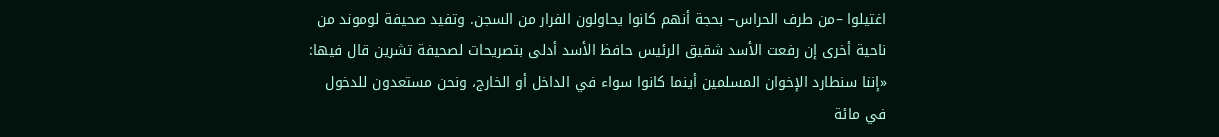اغتيلوا –من طرف الحراس– بحجة أنهم كانوا يحاولون الفرار من السجن. وتفيد صحيفة لوموند من ناحية أخرى إن رفعت الأسد شقيق الرئيس حافظ الأسد أدلى بتصريحات لصحيفة تشرين قال فيها: «إننا سنطارد الإخوان المسلمين أينما كانوا سواء في الداخل أو الخارج، ونحن مستعدون للدخول في مائة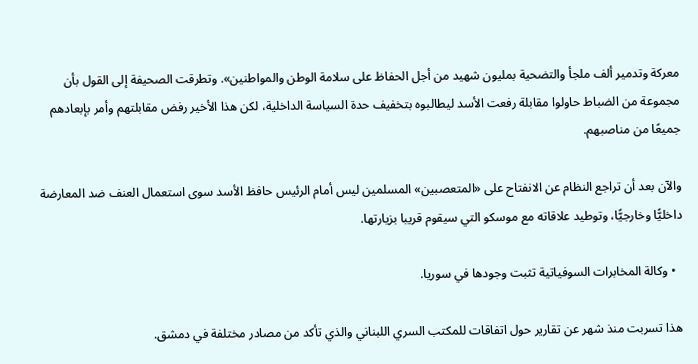معركة وتدمير ألف ملجأ والتضحية بمليون شهيد من أجل الحفاظ على سلامة الوطن والمواطنين». وتطرقت الصحيفة إلى القول بأن مجموعة من الضباط حاولوا مقابلة رفعت الأسد ليطالبوه بتخفيف حدة السياسة الداخلية، لكن هذا الأخير رفض مقابلتهم وأمر بإبعادهم جميعًا من مناصبهم.

والآن بعد أن تراجع النظام عن الانفتاح على «المتعصبين» المسلمين ليس أمام الرئيس حافظ الأسد سوى استعمال العنف ضد المعارضة داخليًّا وخارجيًّا، وتوطيد علاقاته مع موسكو التي سيقوم قریبا بزيارتها.

  • وكالة المخابرات السوفياتية تثبت وجودها في سوريا.

هذا تسربت منذ شهر عن تقارير حول اتفاقات للمكتب السري اللبناني والذي تأكد من مصادر مختلفة في دمشق.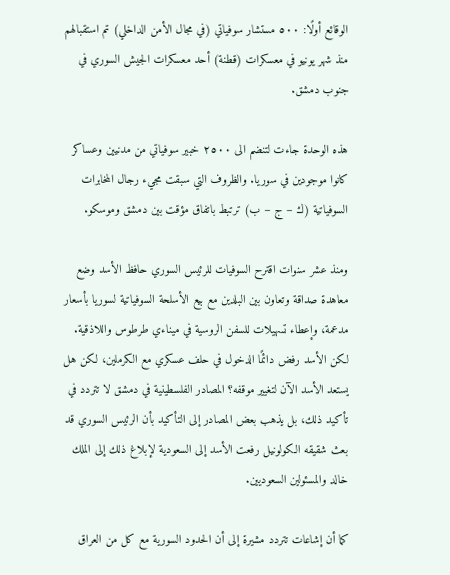الوقائع أولًا: ٥٠٠ مستشار سوفياتي (في مجال الأمن الداخلي) تم استقبالهم منذ شهر يونيو في معسكرات (قطنة) أحد معسكرات الجيش السوري في جنوب دمشق.

هذه الوحدة جاءت لتنضم الى ٢٥٠٠ خبير سوفياتي من مدنيين وعساكر كانوا موجودين في سوريا. والظروف التي سبقت مجيء رجال المخابرات السوفياتية (ك – ج – ب) ترتبط باتفاق مؤقت بين دمشق وموسكو.

ومنذ عشر سنوات اقترح السوفيات للرئيس السوري حافظ الأسد وضع معاهدة صداقة وتعاون بين البلدين مع بيع الأسلحة السوفياتية لسوريا بأسعار مدعمة، وإعطاء تسهيلات للسفن الروسية في ميناءي طرطوس واللاذقية. لكن الأسد رفض دائمًا الدخول في حلف عسكري مع الكرملين، لكن هل يستعد الأسد الآن لتغيير موقفه؟ المصادر الفلسطينية في دمشق لا تتردد في تأكيد ذلك، بل يذهب بعض المصادر إلى التأكيد بأن الرئيس السوري قد بعث شقيقه الكولونيل رفعت الأسد إلى السعودية لإبلاغ ذلك إلى الملك خالد والمسئولين السعوديين.

كما أن إشاعات تتردد مشيرة إلى أن الحدود السورية مع كل من العراق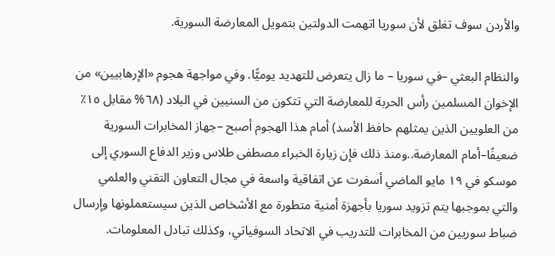والأردن سوف تغلق لأن سوريا اتهمت الدولتين بتمويل المعارضة السورية.

والنظام البعثي –في سوريا – ما زال يتعرض للتهديد يوميًّا. وفي مواجهة هجوم «الإرهابيين» من الإخوان المسلمين رأس الحربة للمعارضة التي تتكون من السنيين في البلاد (٦٨% مقابل ١٥٪ من العلويين الذين يمثلهم حافظ الأسد) أمام هذا الهجوم أصبح –جهاز المخابرات السورية ضعيفًا–أمام المعارضة..ومنذ ذلك فإن زيارة الخبراء مصطفى طلاس وزير الدفاع السوري إلى موسكو في ١٩ مايو الماضي أسفرت عن اتفاقية واسعة في مجال التعاون التقني والعلمي والتي بموجبها يتم تزويد سوريا بأجهزة أمنية متطورة مع الأشخاص الذين سيستعملونها وإرسال ضباط سوريين من المخابرات للتدريب في الاتحاد السوفياتي، وكذلك تبادل المعلومات.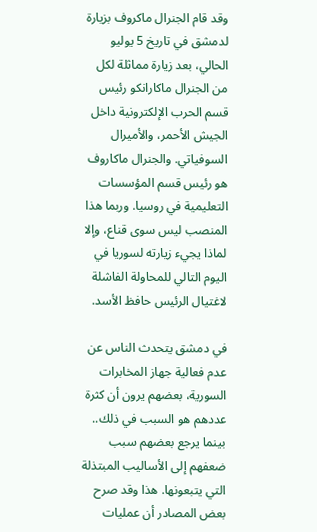وقد قام الجنرال ماكروف بزيارة لدمشق في تاريخ 5 يوليو الحالي، بعد زيارة مماثلة لكل من الجنرال ماكارانكو رئيس قسم الحرب الإلكترونية داخل الجيش الأحمر، والأميرال السوفياتي. والجنرال ماكاروف هو رئيس قسم المؤسسات التعليمية في روسيا. وربما هذا المنصب ليس سوى قناع، وإلا لماذا يجيء زيارته لسوريا في اليوم التالي للمحاولة الفاشلة لاغتيال الرئيس حافظ الأسد.

في دمشق يتحدث الناس عن عدم فعالية جهاز المخابرات السورية، بعضهم يرون أن كثرة عددهم هو السبب في ذلك.. بينما يرجع بعضهم سبب ضعفهم إلى الأساليب المبتذلة التي يتبعونها. هذا وقد صرح بعض المصادر أن عمليات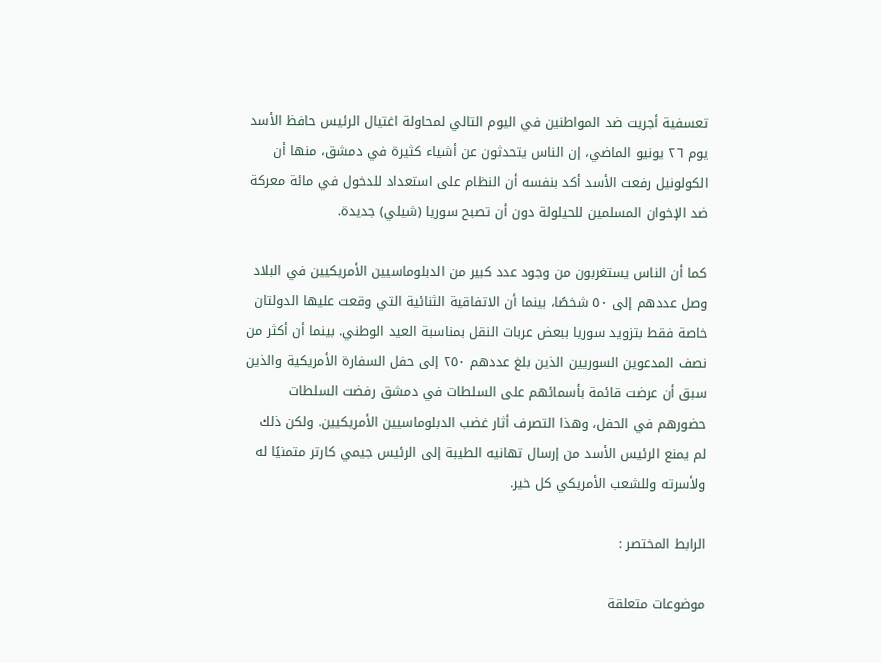تعسفية أجريت ضد المواطنين في اليوم التالي لمحاولة اغتيال الرئيس حافظ الأسد يوم ٢٦ يونيو الماضي، إن الناس يتحدثون عن أشياء كثيرة في دمشق، منها أن الكولونيل رفعت الأسد أكد بنفسه أن النظام على استعداد للدخول في مائة معركة ضد الإخوان المسلمين للحيلولة دون أن تصبح سوريا (شيلي) جديدة.

كما أن الناس يستغربون من وجود عدد كبير من الدبلوماسيين الأمريكيين في البلاد وصل عددهم إلى ٥٠ شخصًا، بينما أن الاتفاقية الثنائية التي وقعت عليها الدولتان خاصة فقط بتزويد سوريا ببعض عربات النقل بمناسبة العيد الوطني. بينما أن أكثر من نصف المدعوين السوريين الذين بلغ عددهم ٢٥٠ إلى حفل السفارة الأمريكية والذين سبق أن عرضت قائمة بأسمائهم على السلطات في دمشق رفضت السلطات حضورهم في الحفل، وهذا التصرف أثار غضب الدبلوماسيين الأمريكيين. ولكن ذلك لم يمنع الرئيس الأسد من إرسال تهانيه الطيبة إلى الرئيس جيمي كارتر متمنيًا له ولأسرته وللشعب الأمريكي كل خير.

الرابط المختصر :

موضوعات متعلقة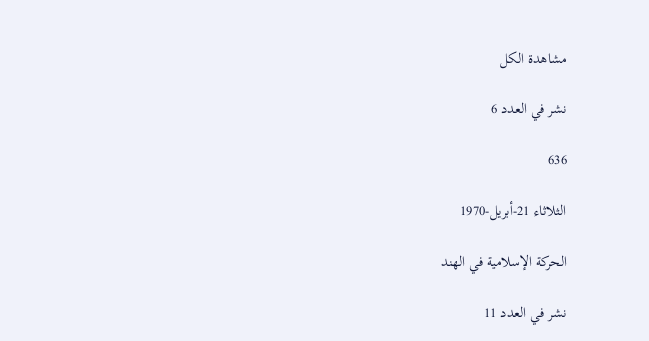مشاهدة الكل

نشر في العدد 6

636

الثلاثاء 21-أبريل-1970

الحركة الإسلامية في الهند

نشر في العدد 11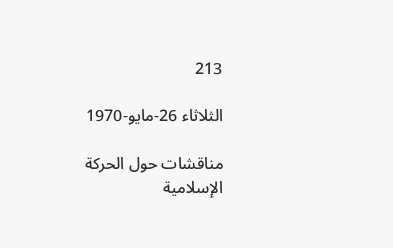213

الثلاثاء 26-مايو-1970

مناقشات حول الحركة الإسلامية